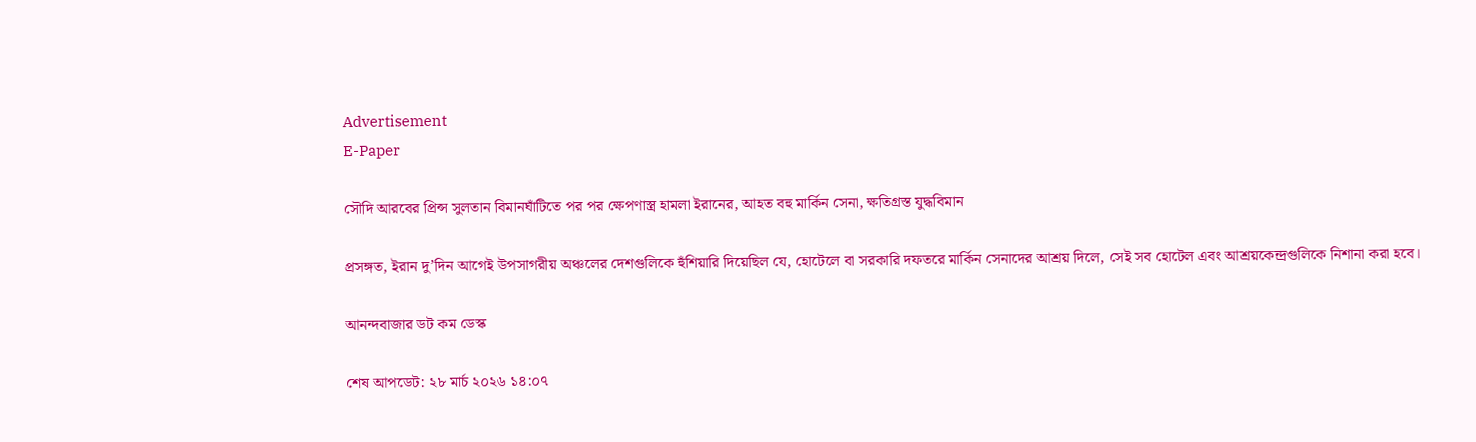Advertisement
E-Paper

সৌদি আরবের প্রিন্স সুলতান বিমানঘাঁটিতে পর পর ক্ষেপণাস্ত্র হামলা ইরানের, আহত বহু মার্কিন সেনা, ক্ষতিগ্রস্ত যুদ্ধবিমান

প্রসঙ্গত, ইরান দু’দিন আগেই উপসাগরীয় অঞ্চলের দেশগুলিকে হুঁশিয়ারি দিয়েছিল যে, হোটেলে বা সরকারি দফতরে মার্কিন সেনাদের আশ্রয় দিলে, সেই সব হোটেল এবং আশ্রয়কেন্দ্রগুলিকে নিশানা করা হবে।

আনন্দবাজার ডট কম ডেস্ক

শেষ আপডেট: ২৮ মার্চ ২০২৬ ১৪:০৭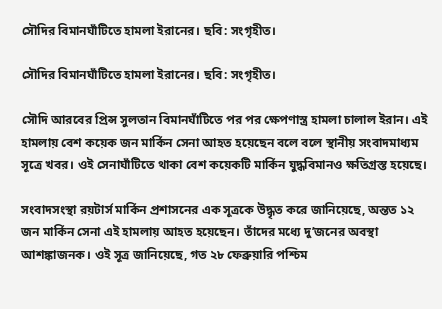সৌদির বিমানঘাঁটিতে হামলা ইরানের। ছবি: সংগৃহীত।

সৌদির বিমানঘাঁটিতে হামলা ইরানের। ছবি: সংগৃহীত।

সৌদি আরবের প্রিন্স সুলতান বিমানঘাঁটিতে পর পর ক্ষেপণাস্ত্র হামলা চালাল ইরান। এই হামলায় বেশ কয়েক জন মার্কিন সেনা আহত হয়েছেন বলে বলে স্থানীয় সংবাদমাধ্যম সূত্রে খবর। ওই সেনাঘাঁটিতে থাকা বেশ কয়েকটি মার্কিন যুদ্ধবিমানও ক্ষতিগ্রস্ত হয়েছে।

সংবাদসংস্থা রয়টার্স মার্কিন প্রশাসনের এক সূত্রকে উদ্ধৃত করে জানিয়েছে, অন্তত ১২ জন মার্কিন সেনা এই হামলায় আহত হয়েছেন। তাঁদের মধ্যে দু’জনের অবস্থা আশঙ্কাজনক। ওই সূত্র জানিয়েছে, গত ২৮ ফেব্রুয়ারি পশ্চিম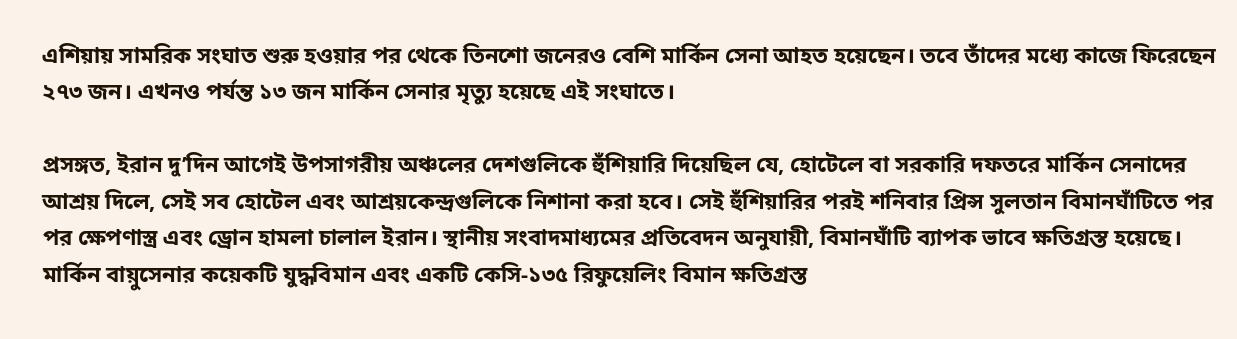এশিয়ায় সামরিক সংঘাত শুরু হওয়ার পর থেকে তিনশো জনেরও বেশি মার্কিন সেনা আহত হয়েছেন। তবে তাঁদের মধ্যে কাজে ফিরেছেন ২৭৩ জন। এখনও পর্যন্ত ১৩ জন মার্কিন সেনার মৃত্যু হয়েছে এই সংঘাতে।

প্রসঙ্গত, ইরান দু’দিন আগেই উপসাগরীয় অঞ্চলের দেশগুলিকে হুঁশিয়ারি দিয়েছিল যে, হোটেলে বা সরকারি দফতরে মার্কিন সেনাদের আশ্রয় দিলে, সেই সব হোটেল এবং আশ্রয়কেন্দ্রগুলিকে নিশানা করা হবে। সেই হুঁশিয়ারির পরই শনিবার প্রিন্স সুলতান বিমানঘাঁটিতে পর পর ক্ষেপণাস্ত্র এবং ড্রোন হামলা চালাল ইরান। স্থানীয় সংবাদমাধ্যমের প্রতিবেদন অনুযায়ী, বিমানঘাঁটি ব্যাপক ভাবে ক্ষতিগ্রস্ত হয়েছে। মার্কিন বায়ুসেনার কয়েকটি যুদ্ধবিমান এবং একটি কেসি-১৩৫ রিফুয়েলিং বিমান ক্ষতিগ্রস্ত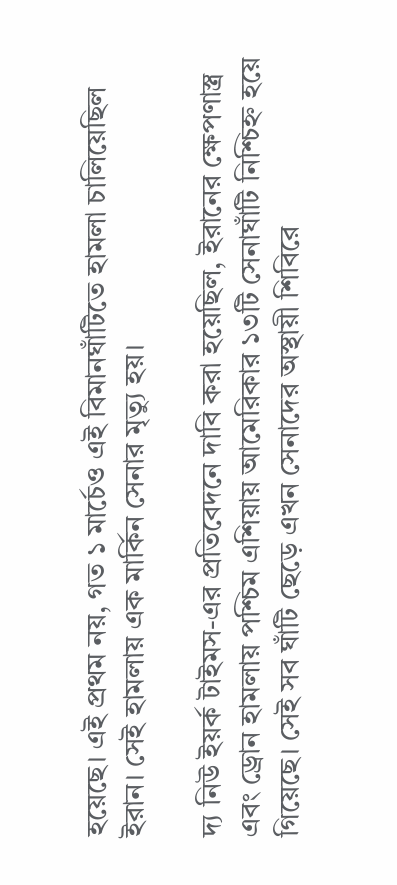হয়েছে। এই প্রথম নয়, গত ১ মার্চেও এই বিমানঘাঁটিতে হামলা চালিয়েছিল ইরান। সেই হামলায় এক মার্কিন সেনার মৃত্যু হয়।

দ্য নিউ ইয়র্ক টাইমস-এর প্রতিবেদনে দাবি করা হয়েছিল, ইরানের ক্ষেপণাস্ত্র এবং ড্রোন হামলায় পশ্চিম এশিয়ায় আমেরিকার ১৩টি সেনাঘাঁটি নিশ্চিহ্ন হয়ে গিয়েছে। সেই সব ঘাঁটি ছেড়ে এখন সেনাদের অস্থায়ী শিবিরে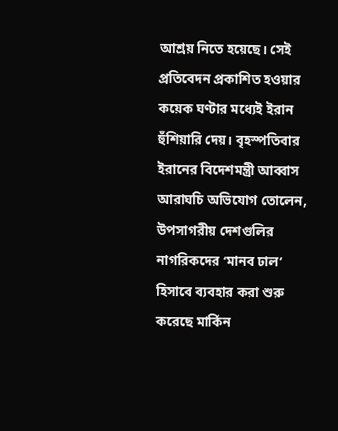আশ্রয় নিতে হয়েছে। সেই প্রতিবেদন প্রকাশিত হওয়ার কয়েক ঘণ্টার মধ্যেই ইরান হুঁশিয়ারি দেয়। বৃহস্পতিবার ইরানের বিদেশমন্ত্রী আব্বাস আরাঘচি অভিযোগ তোলেন, উপসাগরীয় দেশগুলির নাগরিকদের ‘মানব ঢাল’ হিসাবে ব্যবহার করা শুরু করেছে মার্কিন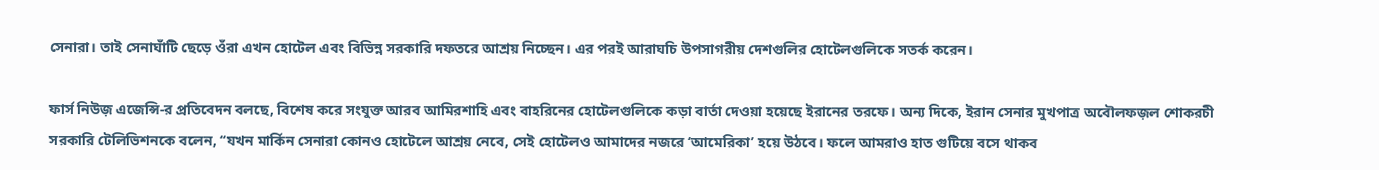সেনারা। তাই সেনাঘাঁটি ছেড়ে ওঁরা এখন হোটেল এবং বিভিন্ন সরকারি দফতরে আশ্রয় নিচ্ছেন। এর পরই আরাঘচি উপসাগরীয় দেশগুলির হোটেলগুলিকে সতর্ক করেন।

ফার্স নিউজ় এজেন্সি-র প্রতিবেদন বলছে, বিশেষ করে সংযুক্ত আরব আমিরশাহি এবং বাহরিনের হোটেলগুলিকে কড়া বার্তা দেওয়া হয়েছে ইরানের তরফে। অন্য দিকে, ইরান সেনার মুখপাত্র অবৌলফজ়ল শোকরচী সরকারি টেলিভিশনকে বলেন, ‘‘যখন মার্কিন সেনারা কোনও হোটেলে আশ্রয় নেবে, সেই হোটেলও আমাদের নজরে ‘আমেরিকা’ হয়ে উঠবে। ফলে আমরাও হাত গুটিয়ে বসে থাকব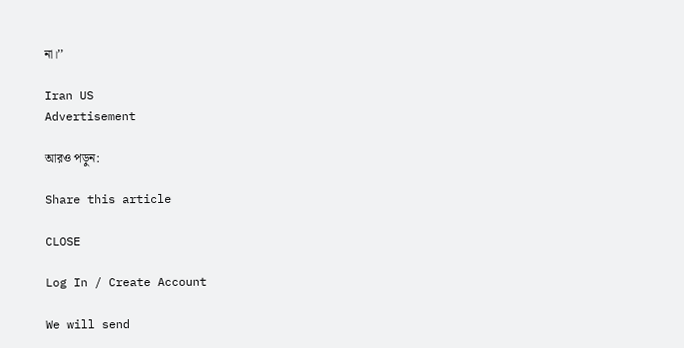না।’’

Iran US
Advertisement

আরও পড়ুন:

Share this article

CLOSE

Log In / Create Account

We will send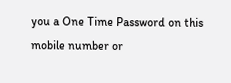you a One Time Password on this mobile number or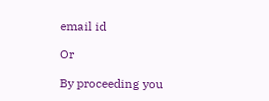email id

Or

By proceeding you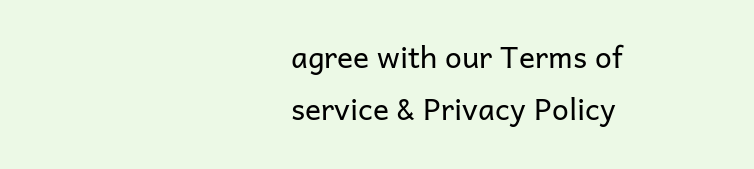agree with our Terms of service & Privacy Policy